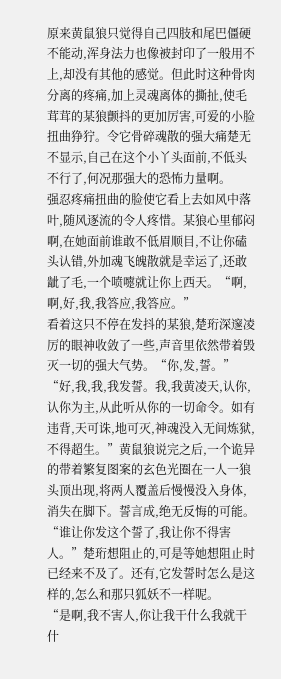原来黄鼠狼只觉得自己四肢和尾巴僵硬不能动,浑身法力也像被封印了一般用不上,却没有其他的感觉。但此时这种骨肉分离的疼痛,加上灵魂离体的撕扯,使毛茸茸的某狼颤抖的更加厉害,可爱的小脸扭曲狰狞。令它骨碎魂散的强大痛楚无不显示,自己在这个小丫头面前,不低头不行了,何况那强大的恐怖力量啊。
强忍疼痛扭曲的脸使它看上去如风中落叶,随风逐流的令人疼惜。某狼心里郁闷啊,在她面前谁敢不低眉顺目,不让你磕头认错,外加魂飞魄散就是幸运了,还敢龇了毛,一个喷嚏就让你上西天。“啊,啊,好,我,我答应,我答应。”
看着这只不停在发抖的某狼,楚珩深邃凌厉的眼神收敛了一些,声音里依然带着毁灭一切的强大气势。“你,发,誓。”
“好,我,我,我发誓。我,我黄凌天,认你,认你为主,从此听从你的一切命令。如有违背,天可诛,地可灭,神魂没入无间炼狱,不得超生。”黄鼠狼说完之后,一个诡异的带着繁复图案的玄色光圈在一人一狼头顶出现,将两人覆盖后慢慢没入身体,消失在脚下。誓言成,绝无反悔的可能。
“谁让你发这个誓了,我让你不得害人。”楚珩想阻止的,可是等她想阻止时已经来不及了。还有,它发誓时怎么是这样的,怎么和那只狐妖不一样呢。
“是啊,我不害人,你让我干什么我就干什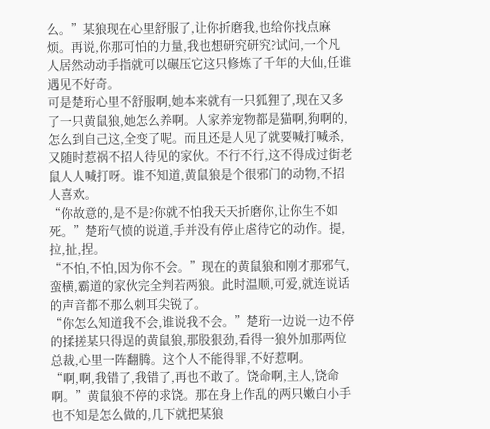么。”某狼现在心里舒服了,让你折磨我,也给你找点麻烦。再说,你那可怕的力量,我也想研究研究?试问,一个凡人居然动动手指就可以碾压它这只修炼了千年的大仙,任谁遇见不好奇。
可是楚珩心里不舒服啊,她本来就有一只狐狸了,现在又多了一只黄鼠狼,她怎么养啊。人家养宠物都是猫啊,狗啊的,怎么到自己这,全变了呢。而且还是人见了就要喊打喊杀,又随时惹祸不招人待见的家伙。不行不行,这不得成过街老鼠人人喊打呀。谁不知道,黄鼠狼是个很邪门的动物,不招人喜欢。
“你故意的,是不是?你就不怕我天天折磨你,让你生不如死。”楚珩气愤的说道,手并没有停止虐待它的动作。提,拉,扯,捏。
“不怕,不怕,因为你不会。”现在的黄鼠狼和刚才那邪气,蛮横,霸道的家伙完全判若两狼。此时温顺,可爱,就连说话的声音都不那么刺耳尖锐了。
“你怎么知道我不会,谁说我不会。”楚珩一边说一边不停的揉搓某只得逞的黄鼠狼,那股狠劲,看得一狼外加那两位总裁,心里一阵翻腾。这个人不能得罪,不好惹啊。
“啊,啊,我错了,我错了,再也不敢了。饶命啊,主人,饶命啊。”黄鼠狼不停的求饶。那在身上作乱的两只嫩白小手也不知是怎么做的,几下就把某狼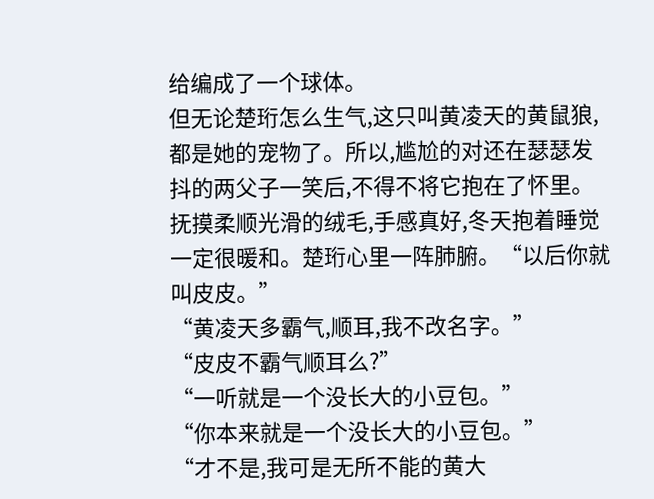给编成了一个球体。
但无论楚珩怎么生气,这只叫黄凌天的黄鼠狼,都是她的宠物了。所以,尴尬的对还在瑟瑟发抖的两父子一笑后,不得不将它抱在了怀里。抚摸柔顺光滑的绒毛,手感真好,冬天抱着睡觉一定很暖和。楚珩心里一阵肺腑。“以后你就叫皮皮。”
“黄凌天多霸气,顺耳,我不改名字。”
“皮皮不霸气顺耳么?”
“一听就是一个没长大的小豆包。”
“你本来就是一个没长大的小豆包。”
“才不是,我可是无所不能的黄大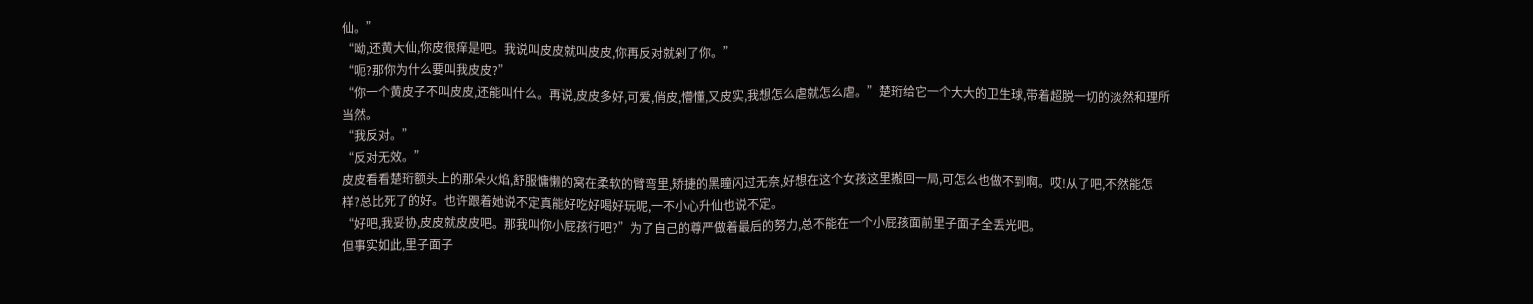仙。”
“呦,还黄大仙,你皮很痒是吧。我说叫皮皮就叫皮皮,你再反对就剁了你。”
“呃?那你为什么要叫我皮皮?”
“你一个黄皮子不叫皮皮,还能叫什么。再说,皮皮多好,可爱,俏皮,懵懂,又皮实,我想怎么虐就怎么虐。”楚珩给它一个大大的卫生球,带着超脱一切的淡然和理所当然。
“我反对。”
“反对无效。”
皮皮看看楚珩额头上的那朵火焰,舒服慵懒的窝在柔软的臂弯里,矫捷的黑瞳闪过无奈,好想在这个女孩这里搬回一局,可怎么也做不到啊。哎!从了吧,不然能怎样?总比死了的好。也许跟着她说不定真能好吃好喝好玩呢,一不小心升仙也说不定。
“好吧,我妥协,皮皮就皮皮吧。那我叫你小屁孩行吧?”为了自己的尊严做着最后的努力,总不能在一个小屁孩面前里子面子全丢光吧。
但事实如此,里子面子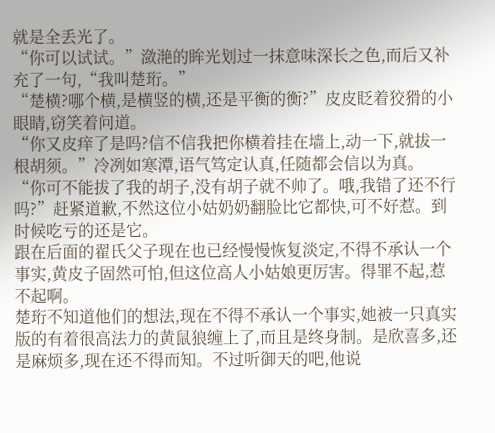就是全丢光了。
“你可以试试。”潋滟的眸光划过一抹意味深长之色,而后又补充了一句,“我叫楚珩。”
“楚横?哪个横,是横竖的横,还是平衡的衡?”皮皮眨着狡猾的小眼睛,窃笑着问道。
“你又皮痒了是吗?信不信我把你横着挂在墙上,动一下,就拔一根胡须。”冷冽如寒潭,语气笃定认真,任随都会信以为真。
“你可不能拔了我的胡子,没有胡子就不帅了。哦,我错了还不行吗?”赶紧道歉,不然这位小姑奶奶翻脸比它都快,可不好惹。到时候吃亏的还是它。
跟在后面的翟氏父子现在也已经慢慢恢复淡定,不得不承认一个事实,黄皮子固然可怕,但这位高人小姑娘更厉害。得罪不起,惹不起啊。
楚珩不知道他们的想法,现在不得不承认一个事实,她被一只真实版的有着很高法力的黄鼠狼缠上了,而且是终身制。是欣喜多,还是麻烦多,现在还不得而知。不过听御天的吧,他说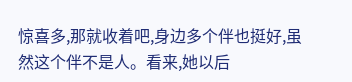惊喜多,那就收着吧,身边多个伴也挺好,虽然这个伴不是人。看来,她以后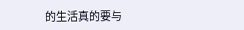的生活真的要与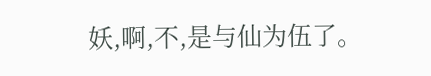妖,啊,不,是与仙为伍了。